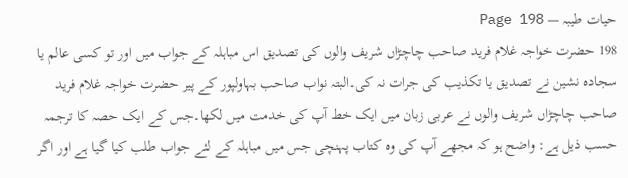حیات طیبہ — Page 198
198 حضرت خواجہ غلام فرید صاحب چاچڑاں شریف والوں کی تصدیق اس مباہلہ کے جواب میں اور تو کسی عالم یا سجادہ نشین نے تصدیق یا تکذیب کی جرات نہ کی۔البتہ نواب صاحب بہاولپور کے پیر حضرت خواجہ غلام فرید صاحب چاچڑاں شریف والوں نے عربی زبان میں ایک خط آپ کی خدمت میں لکھا۔جس کے ایک حصہ کا ترجمہ حسب ذیل ہے: واضح ہو کہ مجھے آپ کی وہ کتاب پہنچی جس میں مباہلہ کے لئے جواب طلب کیا گیا ہے اور اگر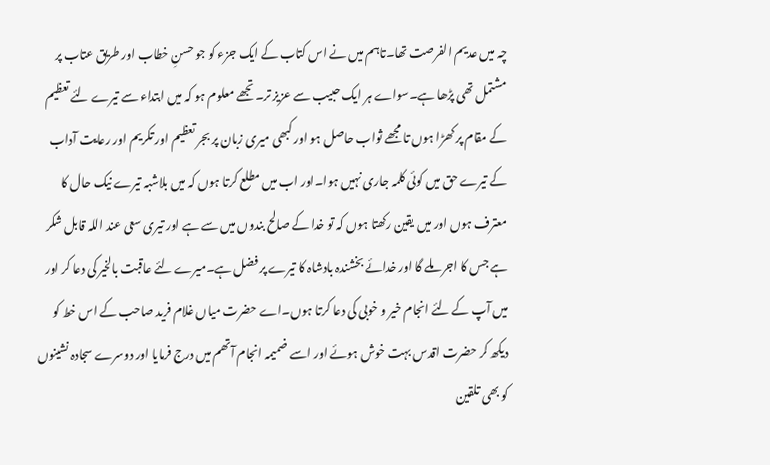چہ میں عدیم الفرصت تھا۔تاہم میں نے اس کتاب کے ایک جزء کو جو حسنِ خطاب اور طریق عتاب پر مشتمل تھی پڑھا ہے۔سواے ہر ایک حبیب سے عزیز تر۔تجھے معلوم ہو کہ میں ابتداء سے تیرے لئے تعظیم کے مقام پر کھڑا ہوں تا مجھے ثواب حاصل ہو اور کبھی میری زبان پر بجر تعظیم اور تکریم اور رعایت آداب کے تیرے حق میں کوئی کلمہ جاری نہیں ہوا۔اور اب میں مطلع کرتا ہوں کہ میں بلاشبہ تیرے نیک حال کا معترف ہوں اور میں یقین رکھتا ہوں کہ تو خدا کے صالح بندوں میں سے ہے اور تیری سعی عند اللہ قابل شکر ہے جس کا اجر ملے گا اور خدائے بخشندہ بادشاہ کا تیرے پر فضل ہے۔میرے لئے عاقبت بالخیر کی دعا کر اور میں آپ کے لئے انجام خیر و خوبی کی دعا کرتا ہوں۔اے حضرت میاں غلام فرید صاحب کے اس خط کو دیکھ کر حضرت اقدس بہت خوش ہوئے اور اسے ضمیمہ انجام آتھم میں درج فرمایا اور دوسرے سجادہ نشینوں کو بھی تلقین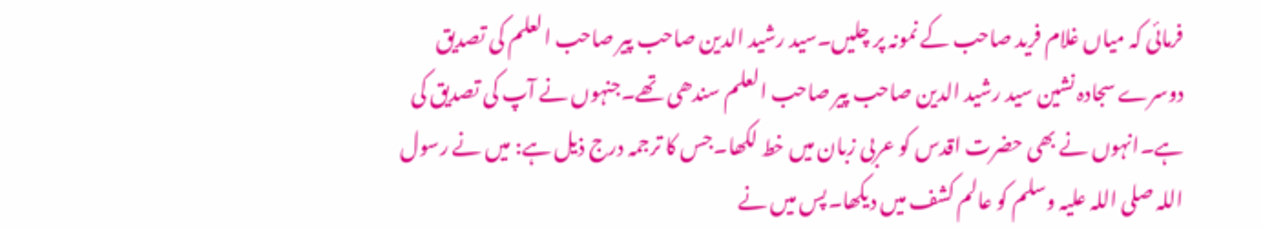فرمائی کہ میاں غلام فرید صاحب کے نمونہ پر چلیں۔سید رشید الدین صاحب پیر صاحب العلم کی تصدیق دوسرے سجادہ نشین سید رشید الدین صاحب پیر صاحب العلم سندھی تھے۔جنہوں نے آپ کی تصدیق کی ہے۔انہوں نے بھی حضرت اقدس کو عربی زبان میں خط لکھا۔جس کا ترجمہ درج ذیل ہے: میں نے رسول اللہ صلی اللہ علیہ وسلم کو عالم کشف میں دیکھا۔پس میں نے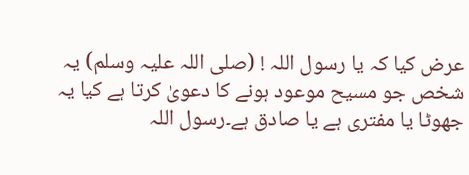عرض کیا کہ یا رسول اللہ ! (صلی اللہ علیہ وسلم) یہ شخص جو مسیح موعود ہونے کا دعویٰ کرتا ہے کیا یہ جھوٹا یا مفتری ہے یا صادق ہے۔رسول اللہ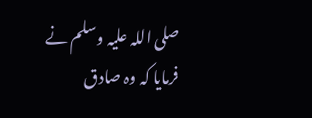صلی اللہ علیہ وسلم نے فرمایا کہ وہ صادق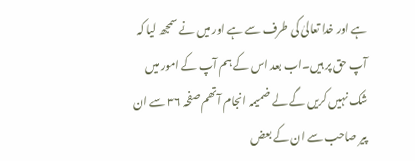ہے اور خدا تعالیٰ کی طرف سے ہے اور میں نے سمجھ لیا کہ آپ حق پر ہیں۔اب بعد اس کے ہم آپ کے امور میں شک نہیں کریں گے لے ضمیمہ انجام آتھم صفحہ ۳۶ سے ان پیر صاحب سے ان کے بعض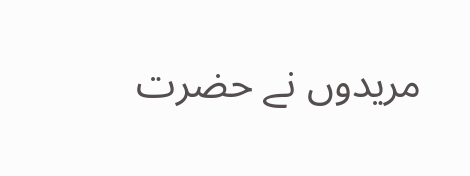مریدوں نے حضرت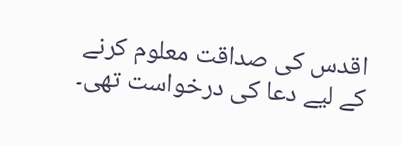اقدس کی صداقت معلوم کرنے کے لیے دعا کی درخواست تھی۔